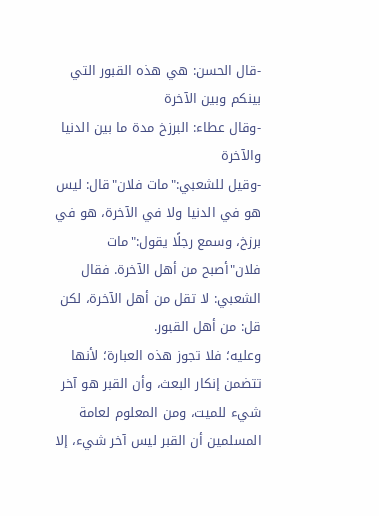-قال الحسن: هي هذه القبور التي بينكم وبين الآخرة
-وقال عطاء: البرزخ مدة ما بين الدنيا والآخرة
-وقيل للشعبي:"مات فلان"قال: ليس هو في الدنيا ولا في الآخرة، هو في برزخ، وسمع رجلًا يقول:"مات فلان"أصبح من أهل الآخرة. فقال الشعبي: لا تقل من أهل الآخرة، لكن قل: من أهل القبور.
وعليه؛ فلا تجوز هذه العبارة؛ لأنها تتضمن إنكار البعث، وأن القبر هو آخر شيء للميت، ومن المعلوم لعامة المسلمين أن القبر ليس آخر شيء، إلا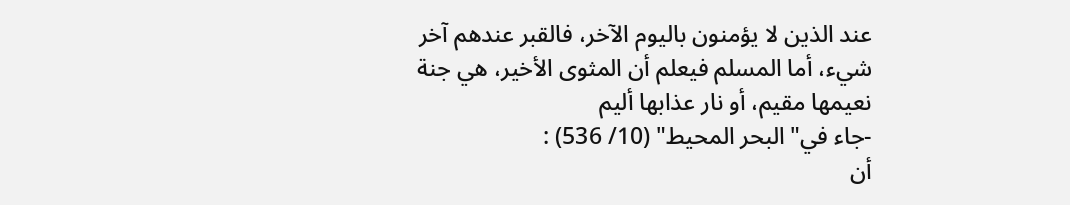عند الذين لا يؤمنون باليوم الآخر، فالقبر عندهم آخر شيء، أما المسلم فيعلم أن المثوى الأخير، هي جنة نعيمها مقيم، أو نار عذابها أليم
-جاء في"البحر المحيط" (10/ 536) :
أن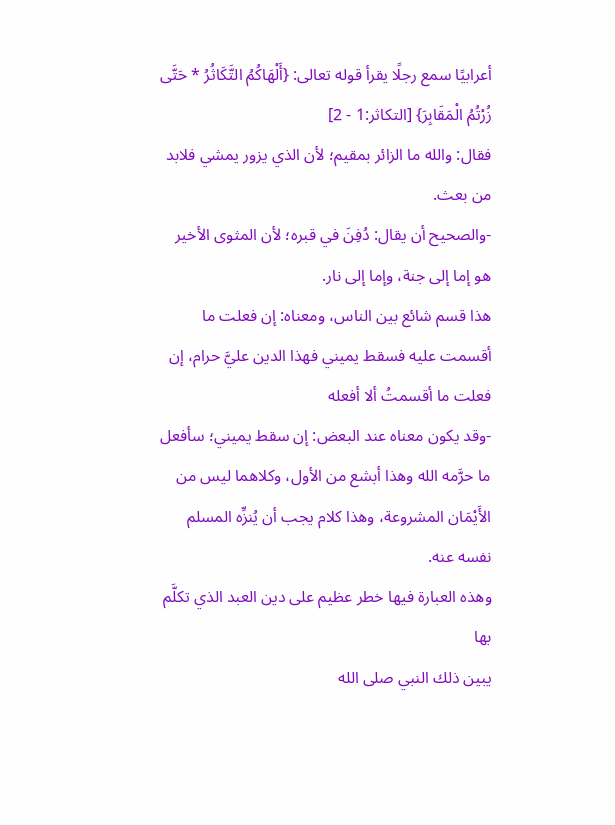أعرابيًا سمع رجلًا يقرأ قوله تعالى: {أَلْهَاكُمُ التَّكَاثُرُ * حَتَّى زُرْتُمُ الْمَقَابِرَ} [التكاثر:1 - 2]
فقال: والله ما الزائر بمقيم؛ لأن الذي يزور يمشي فلابد من بعث.
-والصحيح أن يقال: دُفِنَ في قبره؛ لأن المثوى الأخير هو إما إلى جنة، وإما إلى نار.
هذا قسم شائع بين الناس، ومعناه: إن فعلت ما أقسمت عليه فسقط يميني فهذا الدين عليَّ حرام، إن فعلت ما أقسمتُ ألا أفعله
-وقد يكون معناه عند البعض: إن سقط يميني؛ سأفعل ما حرَّمه الله وهذا أبشع من الأول، وكلاهما ليس من الأَيْمَان المشروعة، وهذا كلام يجب أن يُنزِّه المسلم نفسه عنه.
وهذه العبارة فيها خطر عظيم على دين العبد الذي تكلَّم بها
يبين ذلك النبي صلى الله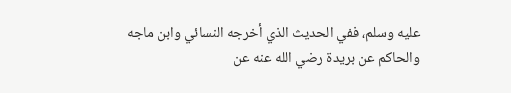عليه وسلم، ففي الحديث الذي أخرجه النسائي وابن ماجه والحاكم عن بريدة رضي الله عنه عن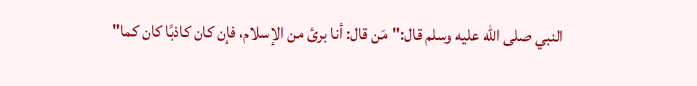النبي صلى الله عليه وسلم قال:"مَن قال: أنا برئ من الإسلام، فإن كان كاذبًا كان كما"